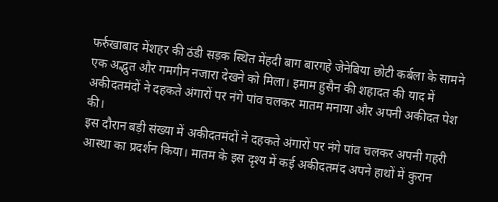फर्रुखाबाद मेंशहर की ठंडी सड़क स्थित मेंहदी बाग बारगहे जेनेबिया छोटी कर्बला के सामने एक अद्भुत और गमगीन नजारा देखने को मिला। इमाम हुसैन की शहादत की याद में अकीदतमंदों ने दहकते अंगारों पर नंगे पांव चलकर मातम मनाया और अपनी अकीदत पेश की।
इस दौरान बड़ी संख्या में अकीदतमंदों ने दहकते अंगारों पर नंगे पांव चलकर अपनी गहरी आस्था का प्रदर्शन किया। मातम के इस दृश्य में कई अकीदतमंद अपने हाथों में कुरान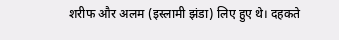शरीफ और अलम (इस्लामी झंडा) लिए हुए थे। दहकते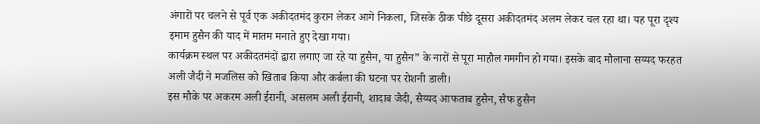अंगारों पर चलने से पूर्व एक अकीदतमंद कुरान लेकर आगे निकला, जिसके ठीक पीछे दूसरा अकीदतमंद अलम लेकर चल रहा था। यह पूरा दृश्य इमाम हुसैन की याद में मातम मनाते हुए देखा गया।
कार्यक्रम स्थल पर अकीदतमंदों द्वारा लगाए जा रहे या हुसैन, या हुसैन” के नारों से पूरा माहौल गमगीन हो गया। इसके बाद मौलाना सय्यद फरहत अली जैदी ने मजलिस को खिताब किया और कर्बला की घटना पर रोशनी डाली।
इस मौके पर अकरम अली ईरानी, असलम अली ईरानी, शादाब जैदी, सैय्यद आफताब हुसैन, सैफ हुसैन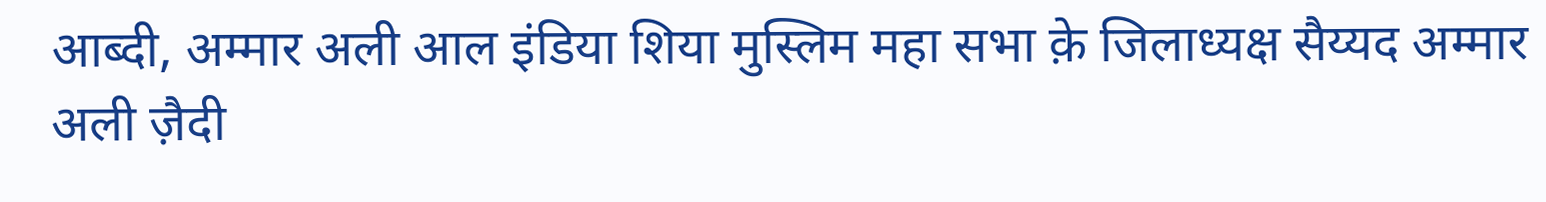आब्दी, अम्मार अली आल इंडिया शिया मुस्लिम महा सभा क़े जिलाध्यक्ष सैय्यद अम्मार अली ज़ैदी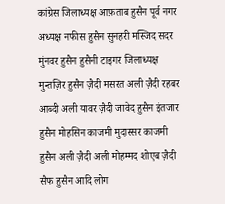कांग्रेस जिलाध्यक्ष आफ़ताब हुसैन पूर्व नगर अध्यक्ष नफीस हुसैन सुनहरी मस्जिद सदर मुंनवर हुसैन हुसैनी टाइगर जिलाध्यक्ष मुन्तज़िर हुसैन ज़ैदी मसरत अली ज़ैदी रहबर आब्दी अली यावर ज़ैदी जावेद हुसैन इंतजार हुसैन मोहसिन काजमी मुदास्सर काजमी हुसैन अली ज़ैदी अली मोहम्मद शोएब ज़ैदी सैफ हुसैन आदि लोग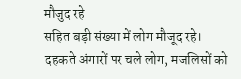मौजुद रहे
सहित बड़ी संख्या में लोग मौजूद रहे।
दहकते अंगारों पर चले लोग, मजलिसों को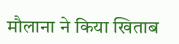मौलाना ने किया खिताब